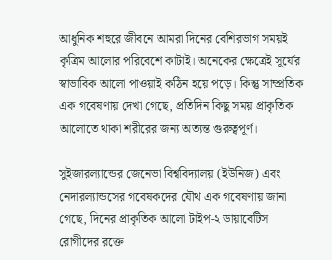আধুনিক শহুরে জীবনে আমরা দিনের বেশিরভাগ সময়ই কৃত্রিম আলোর পরিবেশে কাটাই। অনেকের ক্ষেত্রেই সূর্যের স্বাভাবিক আলো পাওয়াই কঠিন হয়ে পড়ে। কিন্তু সাম্প্রতিক এক গবেষণায় দেখা গেছে, প্রতিদিন কিছু সময় প্রাকৃতিক আলোতে থাকা শরীরের জন্য অত্যন্ত গুরুত্বপূর্ণ।

সুইজারল্যান্ডের জেনেভা বিশ্ববিদ্যালয় (ইউনিজ) এবং নেদারল্যান্ডসের গবেষকদের যৌথ এক গবেষণায় জানা গেছে, দিনের প্রাকৃতিক আলো টাইপ-২ ডায়াবেটিস রোগীদের রক্তে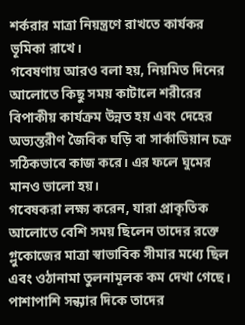শর্করার মাত্রা নিয়ন্ত্রণে রাখতে কার্যকর ভূমিকা রাখে।
গবেষণায় আরও বলা হয়, নিয়মিত দিনের আলোতে কিছু সময় কাটালে শরীরের বিপাকীয় কার্যক্রম উন্নত হয় এবং দেহের অভ্যন্তরীণ জৈবিক ঘড়ি বা সার্কাডিয়ান চক্র সঠিকভাবে কাজ করে। এর ফলে ঘুমের মানও ভালো হয়।
গবেষকরা লক্ষ্য করেন, যারা প্রাকৃতিক আলোতে বেশি সময় ছিলেন তাদের রক্তে গ্লুকোজের মাত্রা স্বাভাবিক সীমার মধ্যে ছিল এবং ওঠানামা তুলনামূলক কম দেখা গেছে। পাশাপাশি সন্ধ্যার দিকে তাদের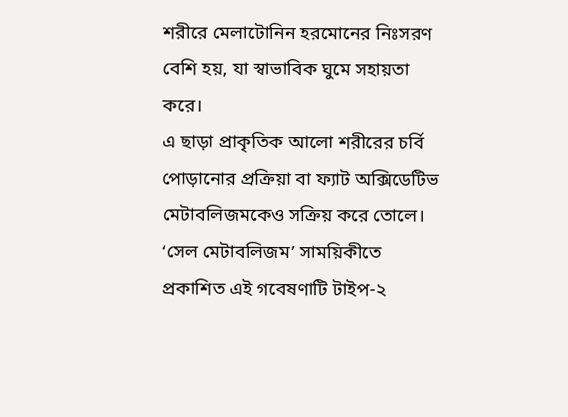শরীরে মেলাটোনিন হরমোনের নিঃসরণ বেশি হয়, যা স্বাভাবিক ঘুমে সহায়তা করে।
এ ছাড়া প্রাকৃতিক আলো শরীরের চর্বি পোড়ানোর প্রক্রিয়া বা ফ্যাট অক্সিডেটিভ মেটাবলিজমকেও সক্রিয় করে তোলে।
‘সেল মেটাবলিজম’ সাময়িকীতে প্রকাশিত এই গবেষণাটি টাইপ-২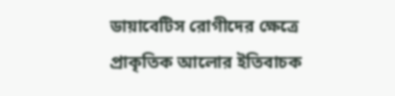ডায়াবেটিস রোগীদের ক্ষেত্রে প্রাকৃতিক আলোর ইতিবাচক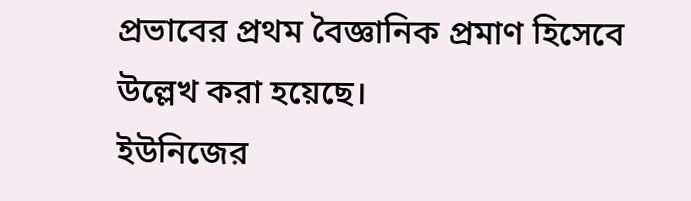প্রভাবের প্রথম বৈজ্ঞানিক প্রমাণ হিসেবে উল্লেখ করা হয়েছে।
ইউনিজের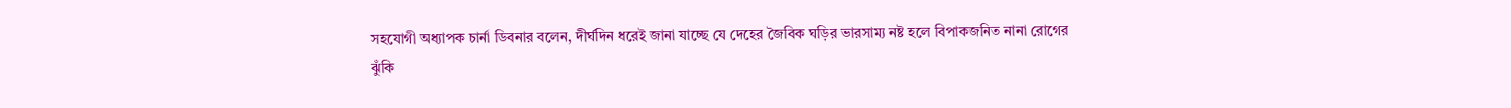সহযোগী অধ্যাপক চার্না ডিবনার বলেন, দীর্ঘদিন ধরেই জানা যাচ্ছে যে দেহের জৈবিক ঘড়ির ভারসাম্য নষ্ট হলে বিপাকজনিত নানা রোগের ঝুঁকি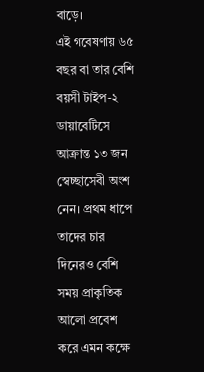বাড়ে।
এই গবেষণায় ৬৫ বছর বা তার বেশি বয়সী টাইপ-২ ডায়াবেটিসে আক্রান্ত ১৩ জন স্বেচ্ছাসেবী অংশ নেন। প্রথম ধাপে তাদের চার দিনেরও বেশি সময় প্রাকৃতিক আলো প্রবেশ করে এমন কক্ষে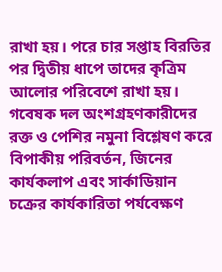রাখা হয়। পরে চার সপ্তাহ বিরতির পর দ্বিতীয় ধাপে তাদের কৃত্রিম আলোর পরিবেশে রাখা হয়।
গবেষক দল অংশগ্রহণকারীদের রক্ত ও পেশির নমুনা বিশ্লেষণ করে বিপাকীয় পরিবর্তন, জিনের কার্যকলাপ এবং সার্কাডিয়ান চক্রের কার্যকারিতা পর্যবেক্ষণ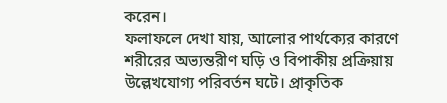করেন।
ফলাফলে দেখা যায়, আলোর পার্থক্যের কারণে শরীরের অভ্যন্তরীণ ঘড়ি ও বিপাকীয় প্রক্রিয়ায় উল্লেখযোগ্য পরিবর্তন ঘটে। প্রাকৃতিক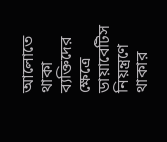আলোতে থাকা ব্যক্তিদের ক্ষেত্রে ডায়াবেটিস নিয়ন্ত্রণে থাকার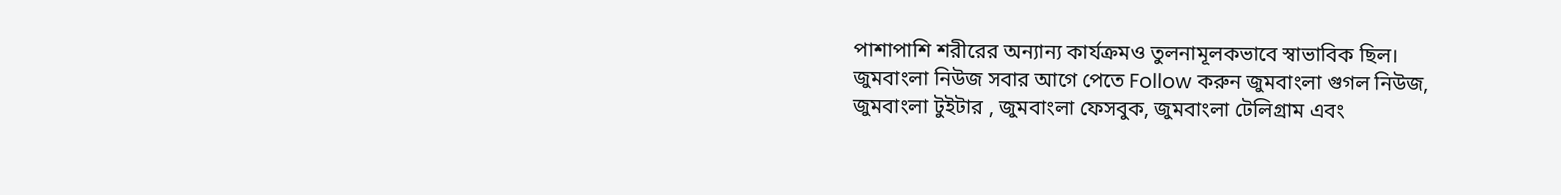পাশাপাশি শরীরের অন্যান্য কার্যক্রমও তুলনামূলকভাবে স্বাভাবিক ছিল।
জুমবাংলা নিউজ সবার আগে পেতে Follow করুন জুমবাংলা গুগল নিউজ, জুমবাংলা টুইটার , জুমবাংলা ফেসবুক, জুমবাংলা টেলিগ্রাম এবং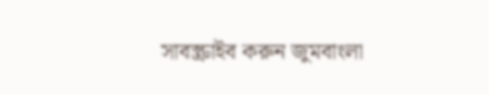সাবস্ক্রাইব করুন জুমবাংলা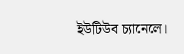ইউটিউব চ্যানেলে।